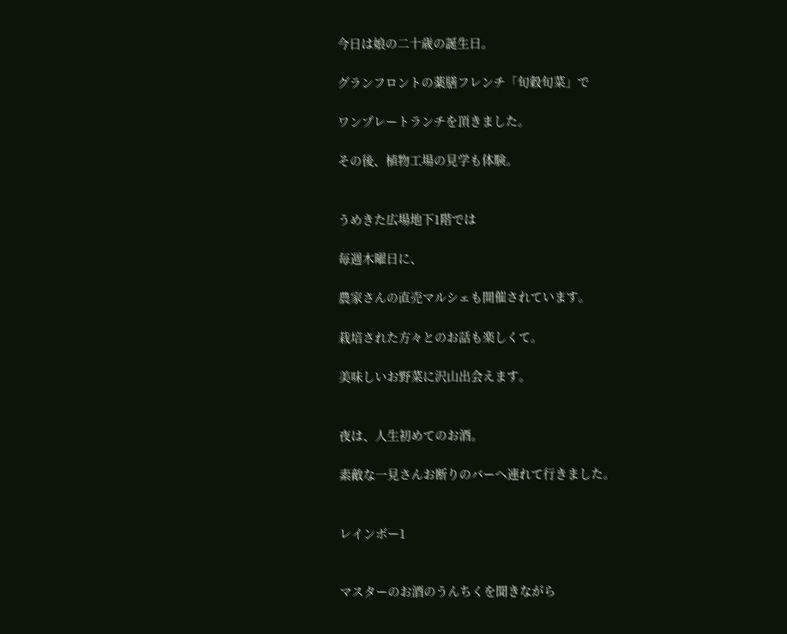今日は娘の二十歳の誕生日。

グランフロントの薬膳フレンチ「旬穀旬菜」で

ワンプレートランチを頂きました。

その後、植物工場の見学も体験。


うめきた広場地下1階では

毎週木曜日に、

農家さんの直売マルシェも開催されています。

栽培された方々とのお話も楽しくて。

美味しいお野菜に沢山出会えます。


夜は、人生初めてのお酒。

素敵な一見さんお断りのバーへ連れて行きました。


レインボー1


マスターのお酒のうんちくを聞きながら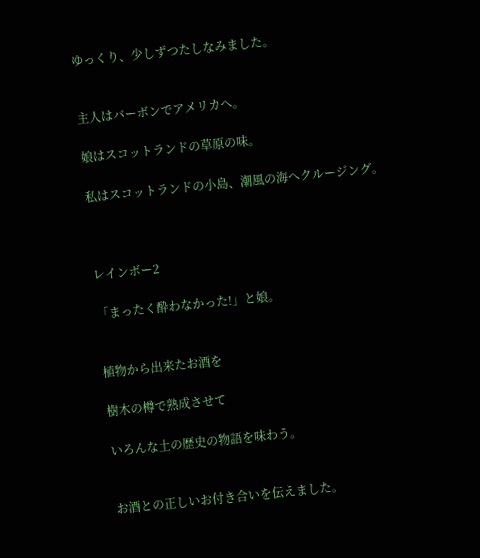ゆっくり、少しずつたしなみました。


主人はバーボンでアメリカへ。

娘はスコットランドの草原の味。

私はスコットランドの小島、潮風の海へクルージング。



レインボー2

「まったく酔わなかった!」と娘。


植物から出来たお酒を

樹木の樽で熟成させて

いろんな土の歴史の物語を味わう。


お酒との正しいお付き合いを伝えました。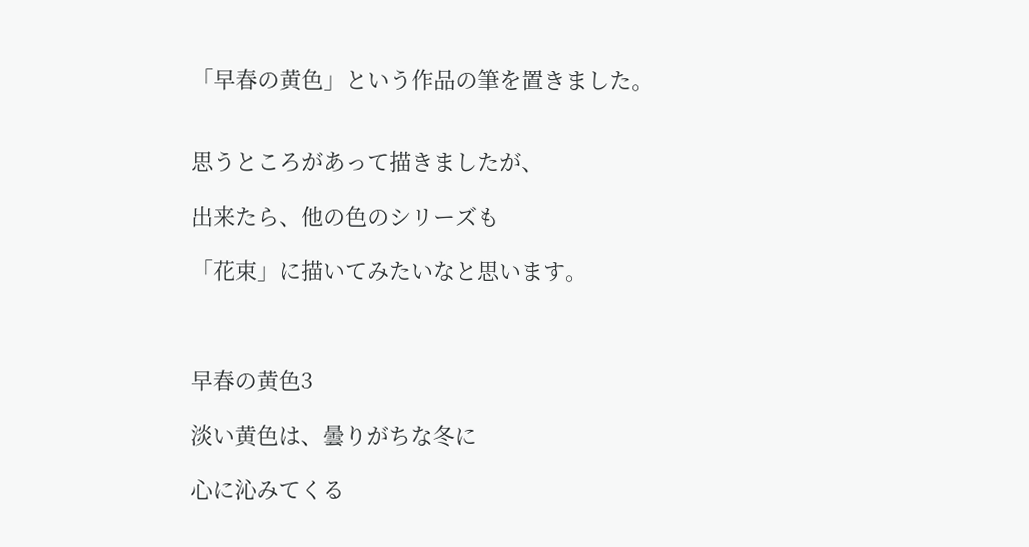「早春の黄色」という作品の筆を置きました。


思うところがあって描きましたが、

出来たら、他の色のシリーズも

「花束」に描いてみたいなと思います。



早春の黄色3

淡い黄色は、曇りがちな冬に

心に沁みてくる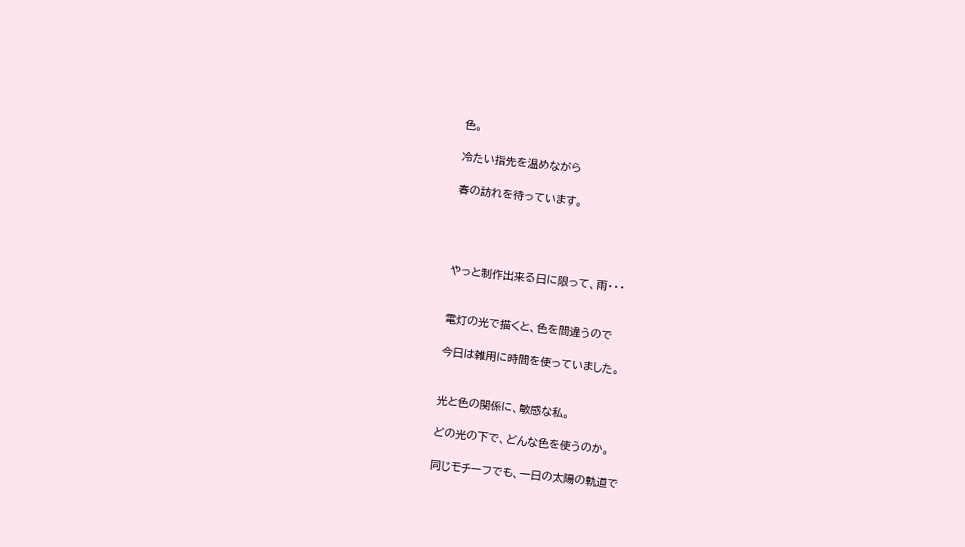色。

冷たい指先を温めながら

春の訪れを待っています。




やっと制作出来る日に限って、雨・・・


電灯の光で描くと、色を間違うので

今日は雑用に時間を使っていました。


光と色の関係に、敏感な私。

どの光の下で、どんな色を使うのか。

同じモチーフでも、一日の太陽の軌道で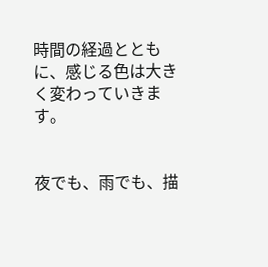時間の経過とともに、感じる色は大きく変わっていきます。


夜でも、雨でも、描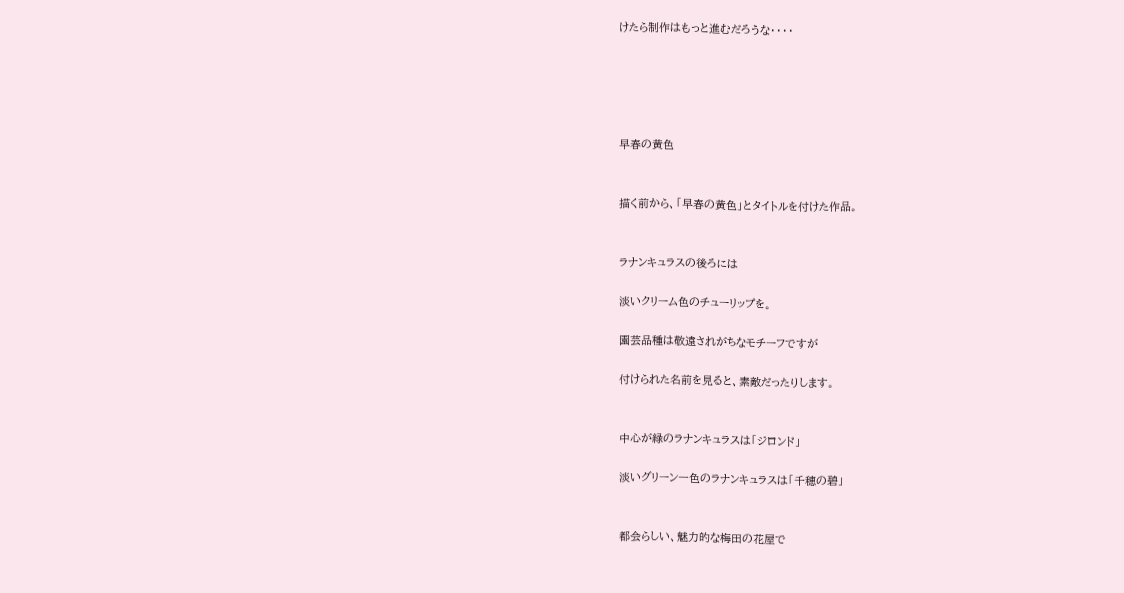けたら制作はもっと進むだろうな・・・・





早春の黄色


描く前から、「早春の黄色」とタイトルを付けた作品。


ラナンキュラスの後ろには

淡いクリーム色のチューリップを。

園芸品種は敬遠されがちなモチーフですが

付けられた名前を見ると、素敵だったりします。


中心が緑のラナンキュラスは「ジロンド」

淡いグリーン一色のラナンキュラスは「千穂の碧」


都会らしい、魅力的な梅田の花屋で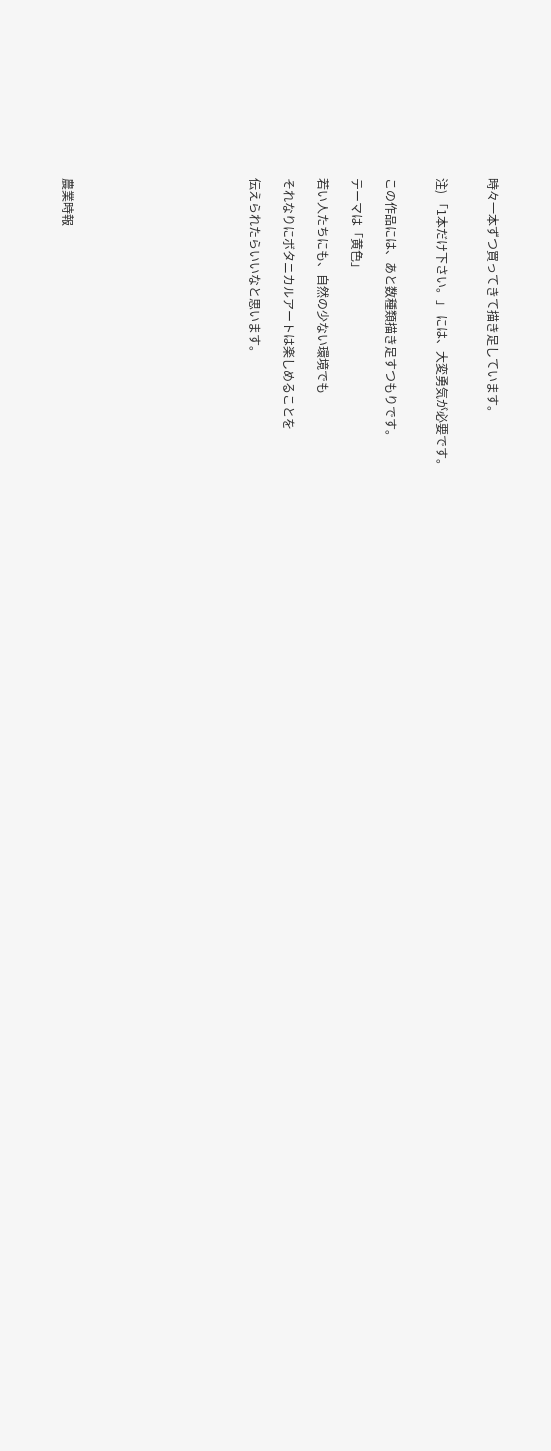時々一本ずつ買ってきて描き足しています。


注) 「1本だけ下さい。」 には、大変勇気が必要です。


この作品には、あと数種類描き足すつもりです。

テーマは「黄色」

若い人たちにも、自然の少ない環境でも

それなりにボタニカルアートは楽しめることを

伝えられたらいいなと思います。










農業時報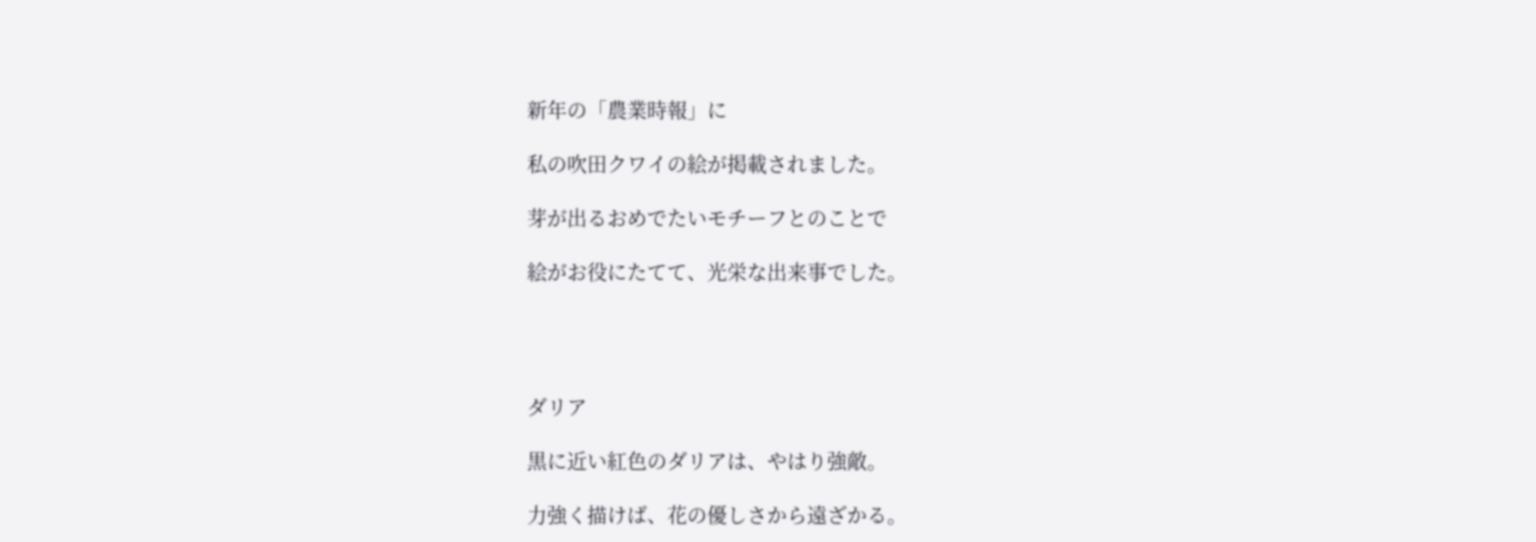新年の「農業時報」に

私の吹田クワイの絵が掲載されました。

芽が出るおめでたいモチーフとのことで

絵がお役にたてて、光栄な出来事でした。




ダリア

黒に近い紅色のダリアは、やはり強敵。

力強く描けば、花の優しさから遠ざかる。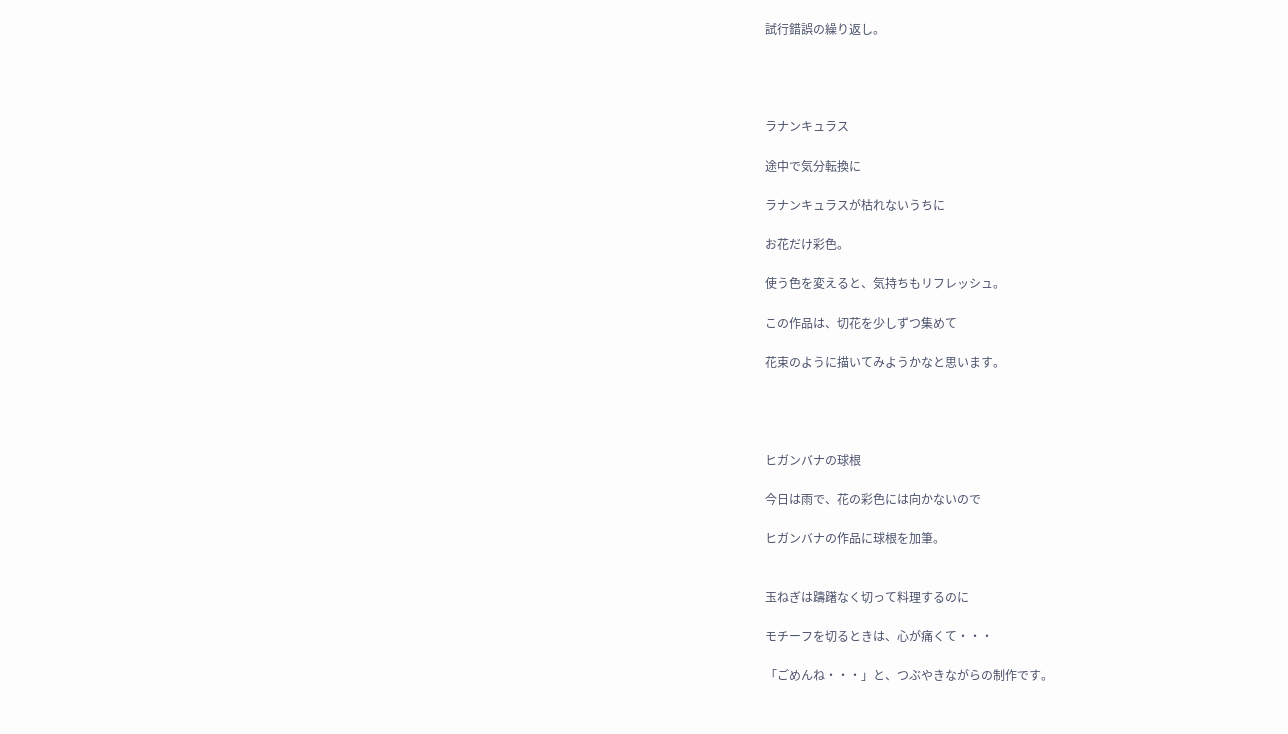試行錯誤の繰り返し。




ラナンキュラス

途中で気分転換に

ラナンキュラスが枯れないうちに

お花だけ彩色。

使う色を変えると、気持ちもリフレッシュ。

この作品は、切花を少しずつ集めて

花束のように描いてみようかなと思います。




ヒガンバナの球根

今日は雨で、花の彩色には向かないので

ヒガンバナの作品に球根を加筆。


玉ねぎは躊躇なく切って料理するのに

モチーフを切るときは、心が痛くて・・・

「ごめんね・・・」と、つぶやきながらの制作です。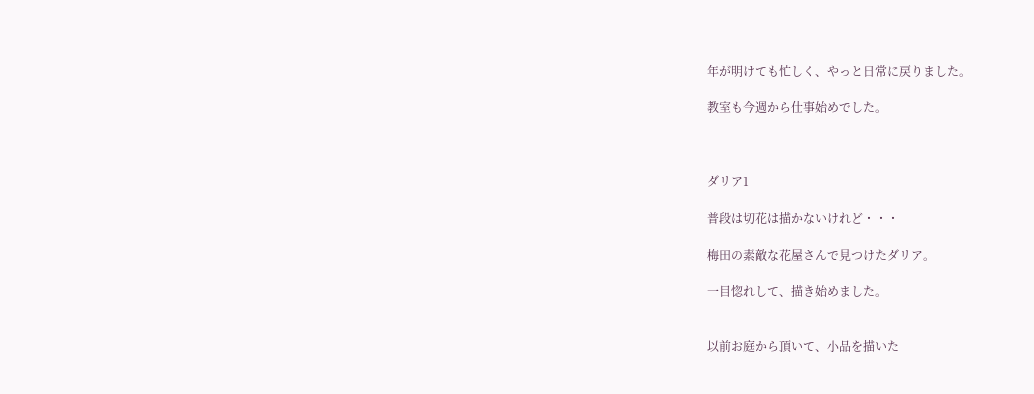年が明けても忙しく、やっと日常に戻りました。

教室も今週から仕事始めでした。



ダリア1

普段は切花は描かないけれど・・・

梅田の素敵な花屋さんで見つけたダリア。

一目惚れして、描き始めました。


以前お庭から頂いて、小品を描いた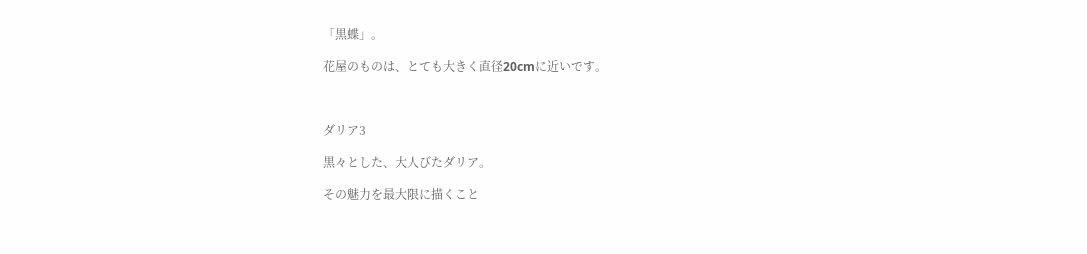「黒蝶」。

花屋のものは、とても大きく直径20cmに近いです。



ダリア3

黒々とした、大人びたダリア。

その魅力を最大限に描くこと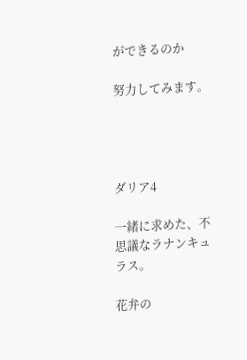ができるのか

努力してみます。




ダリア4

一緒に求めた、不思議なラナンキュラス。

花弁の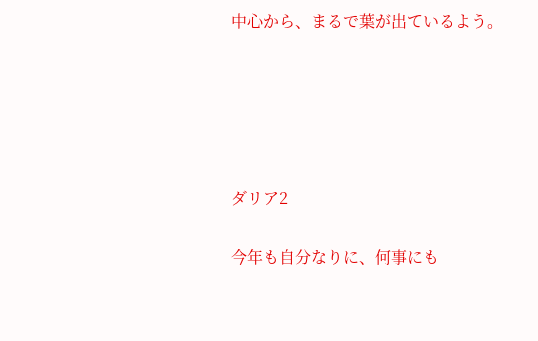中心から、まるで葉が出ているよう。





ダリア2

今年も自分なりに、何事にも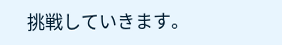挑戦していきます。